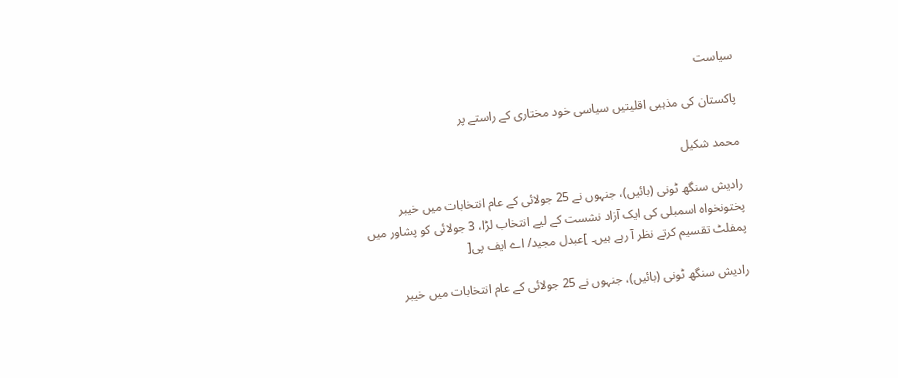سیاست

پاکستان کی مذہبی اقلیتیں سیاسی خود مختاری کے راستے پر

محمد شکیل

رادیش سنگھ ٹونی (بائیں)، جنہوں نے 25 جولائی کے عام انتخابات میں خیبر پختونخواہ اسمبلی کی ایک آزاد نشست کے لیے انتخاب لڑا، 3 جولائی کو پشاور میں پمفلٹ تقسیم کرتے نظر آ رہے ہیں۔ ]عبدل مجید/ اے ایف پی[

رادیش سنگھ ٹونی (بائیں)، جنہوں نے 25 جولائی کے عام انتخابات میں خیبر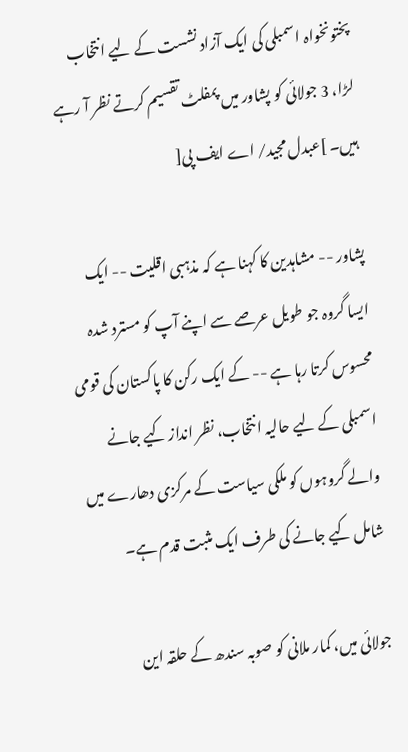پختونخواہ اسمبلی کی ایک آزاد نشست کے لیے انتخاب لڑا، 3 جولائی کو پشاور میں پمفلٹ تقسیم کرتے نظر آ رہے ہیں۔ ]عبدل مجید/ اے ایف پی[

پشاور -- مشاہدین کا کہنا ہے کہ مذہبی اقلیت -- ایک ایسا گروہ جو طویل عرصے سے اپنے آپ کو مسترد شدہ محسوس کرتا رہا ہے -- کے ایک رکن کا پاکستان کی قومی اسمبلی کے لیے حالیہ انتخاب، نظر انداز کیے جانے والے گروہوں کو ملکی سیاست کے مرکزی دھارے میں شامل کیے جانے کی طرف ایک مثبت قدم ہے۔

جولائی میں، کمار ملانی کو صوبہ سندھ کے حلقہ این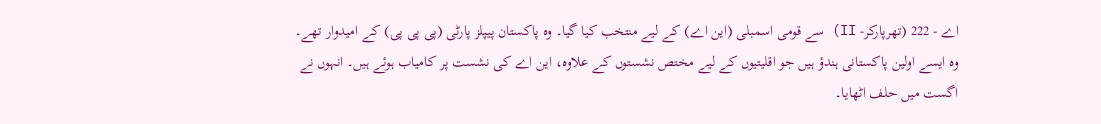اے - 222 (تھرپارکر- II) سے قومی اسمبلی (این اے) کے لیے منتخب کیا گیا۔ وہ پاکستان پیپلز پارٹی (پی پی پی) کے امیدوار تھے۔ وہ ایسے اولین پاکستانی ہندؤ ہیں جو اقلیتیوں کے لیے مختص نشستوں کے علاوہ، این اے کی نشست پر کامیاب ہوئے ہیں۔ انہوں نے اگست میں حلف اٹھایا۔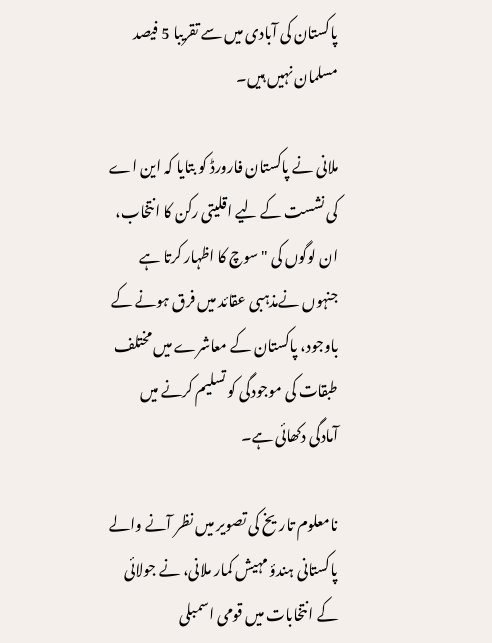پاکستان کی آبادی میں سے تقریبا 5 فیصد مسلمان نہیں ہیں۔

ملانی نے پاکستان فارورڈ کو بتایا کہ این اے کی نشست کے لیے اقلیتی رکن کا انتخاب، ان لوگوں کی "سوچ کا اظہار کرتا ہے جنہوں نےمذہبی عقائد میں فرق ہونے کے باوجود، پاکستان کے معاشرے میں مختلف طبقات کی موجودگی کو تسلیم کرنے میں آمادگی دکھائی ہے۔

نامعلوم تاریخ کی تصویر میں نظر آنے والے پاکستانی ہندؤ مہیش کمار ملانی، نے جولائی کے انتخابات میں قومی اسمبلی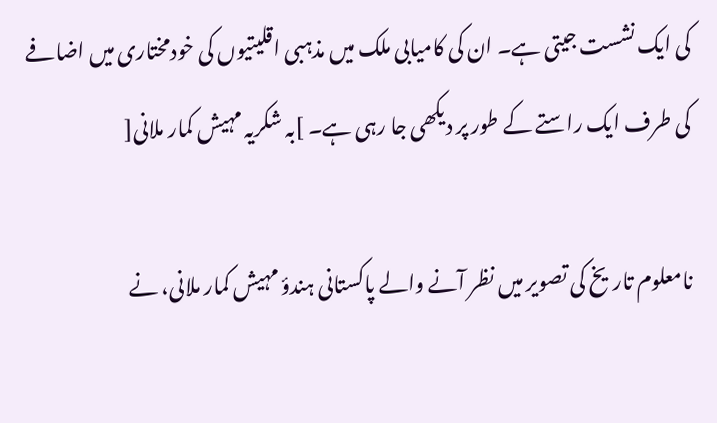کی ایک نشست جیتی ہے۔ ان کی کامیابی ملک میں مذہبی اقلیتیوں کی خودمختاری میں اضافے کی طرف ایک راستے کے طور پر دیکھی جا رہی ہے۔ ]بہ شکریہ مہیش کمار ملانی[

نامعلوم تاریخ کی تصویر میں نظر آنے والے پاکستانی ہندؤ مہیش کمار ملانی، نے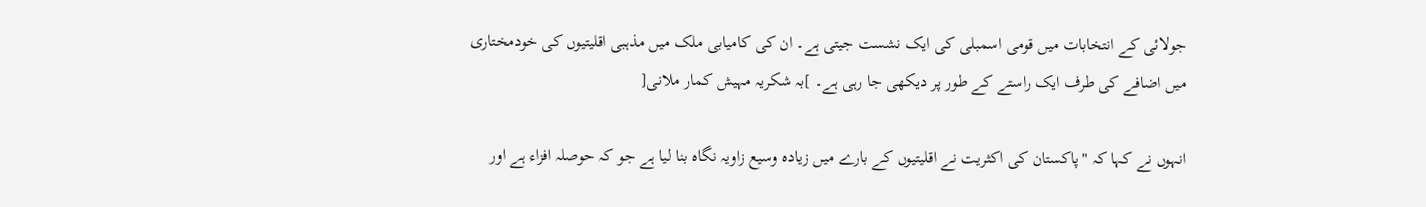جولائی کے انتخابات میں قومی اسمبلی کی ایک نشست جیتی ہے۔ ان کی کامیابی ملک میں مذہبی اقلیتیوں کی خودمختاری میں اضافے کی طرف ایک راستے کے طور پر دیکھی جا رہی ہے۔ ]بہ شکریہ مہیش کمار ملانی[

انہوں نے کہا کہ "پاکستان کی اکثریت نے اقلیتیوں کے بارے میں زیادہ وسیع زاویہ نگاہ بنا لیا ہے جو کہ حوصلہ افزاء ہے اور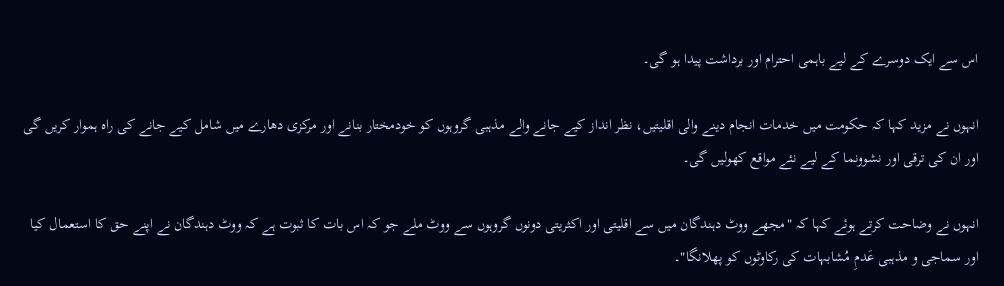اس سے ایک دوسرے کے لیے باہمی احترام اور برداشت پیدا ہو گی۔

انہوں نے مزید کہا کہ حکومت میں خدمات انجام دینے والی اقلیتیں، نظر انداز کیے جانے والے مذہبی گروہوں کو خودمختار بنانے اور مرکزی دھارے میں شامل کیے جانے کی راہ ہموار کریں گی اور ان کی ترقی اور نشوونما کے لیے نئے مواقع کھولیں گی۔

انہوں نے وضاحت کرتے ہوئے کہا کہ "مجھے ووٹ دہندگان میں سے اقلیتی اور اکثریتی دونوں گروہوں سے ووٹ ملے جو کہ اس بات کا ثبوت ہے کہ ووٹ دہندگان نے اپنے حق کا استعمال کیا اور سماجی و مذہبی عَدمِ مُشابہات کی رکاوٹوں کو پھلانگا"۔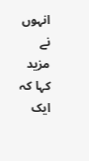انہوں نے مزید کہا کہ ایک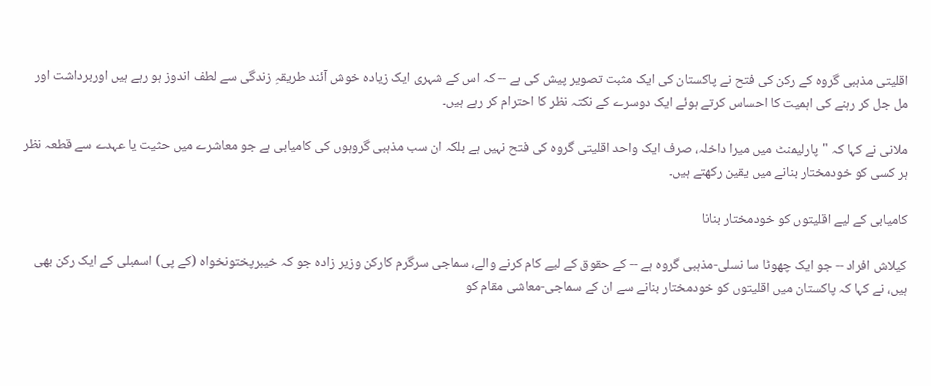اقلیتی مذہبی گروہ کے رکن کی فتح نے پاکستان کی ایک مثبت تصویر پیش کی ہے -- کہ اس کے شہری ایک زیادہ خوش آئند طریقہِ زندگی سے لطف اندوز ہو رہے ہیں اوربرداشت اور مل جل کر رہنے کی اہمیت کا احساس کرتے ہوئے ایک دوسرے کے نکتہ نظر کا احترام کر رہے ہیں۔

ملانی نے کہا کہ "پارلیمنٹ میں میرا داخلہ، صرف ایک واحد اقلیتی گروہ کی فتح نہیں ہے بلکہ ان سب مذہبی گروہوں کی کامیابی ہے جو معاشرے میں حثیت یا عہدے سے قطعہ نظر ہر کسی کو خودمختار بنانے میں یقین رکھتے ہیں۔

کامیابی کے لیے اقلیتوں کو خودمختار بنانا

کیلاش افراد -- جو ایک چھوٹا سا نسلی-مذہبی گروہ ہے -- کے حقوق کے لیے کام کرنے والے، سماجی سرگرم کارکن وزیر زادہ جو کہ خیبرپختونخواہ (کے پی) اسمبلی کے ایک رکن بھی ہیں، نے کہا کہ پاکستان میں اقلیتوں کو خودمختار بنانے سے ان کے سماجی-معاشی مقام کو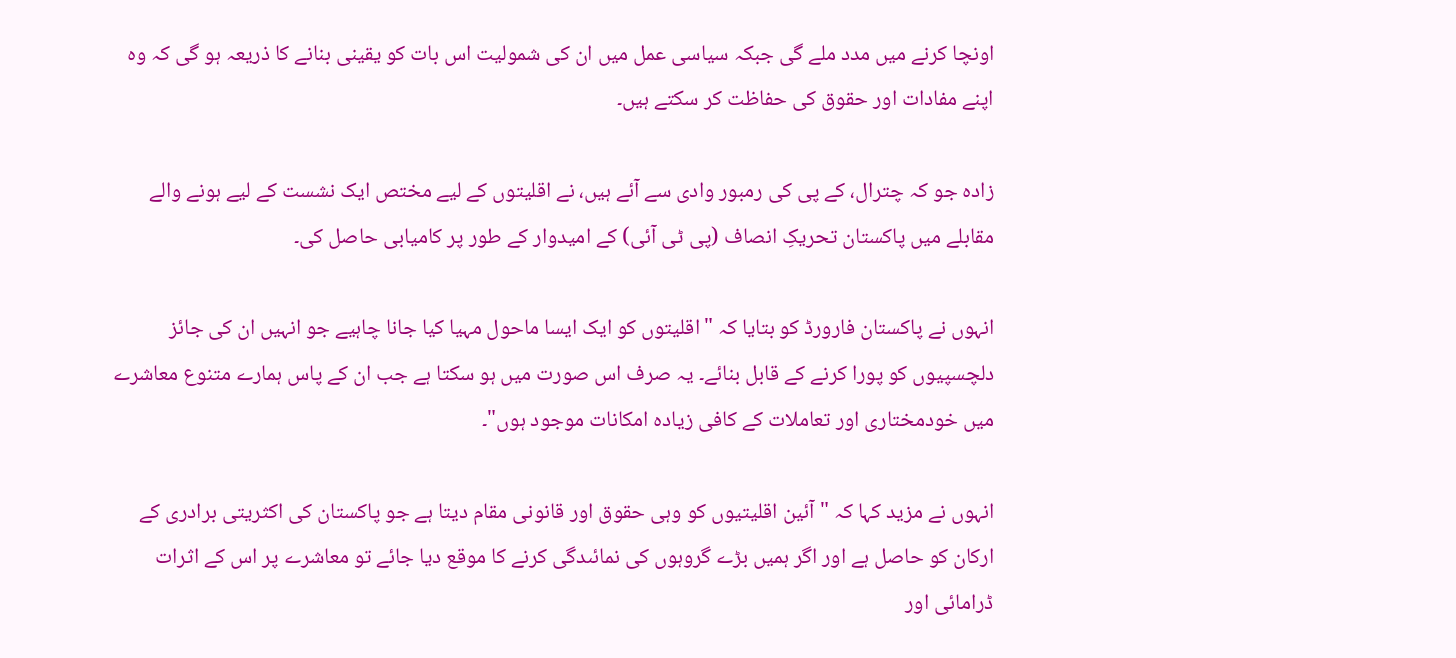اونچا کرنے میں مدد ملے گی جبکہ سیاسی عمل میں ان کی شمولیت اس بات کو یقینی بنانے کا ذریعہ ہو گی کہ وہ اپنے مفادات اور حقوق کی حفاظت کر سکتے ہیں۔

زادہ جو کہ چترال، کے پی کی رمبور وادی سے آئے ہیں، نے اقلیتوں کے لیے مختص ایک نشست کے لیے ہونے والے مقابلے میں پاکستان تحریکِ انصاف (پی ٹی آئی) کے امیدوار کے طور پر کامیابی حاصل کی۔

انہوں نے پاکستان فارورڈ کو بتایا کہ "اقلیتوں کو ایک ایسا ماحول مہیا کیا جانا چاہیے جو انہیں ان کی جائز دلچسپیوں کو پورا کرنے کے قابل بنائے۔ یہ صرف اس صورت میں ہو سکتا ہے جب ان کے پاس ہمارے متنوع معاشرے میں خودمختاری اور تعاملات کے کافی زیادہ امکانات موجود ہوں"۔

انہوں نے مزید کہا کہ "آئین اقلیتیوں کو وہی حقوق اور قانونی مقام دیتا ہے جو پاکستان کی اکثریتی برادری کے ارکان کو حاصل ہے اور اگر ہمیں بڑے گروہوں کی نمائںدگی کرنے کا موقع دیا جائے تو معاشرے پر اس کے اثرات ڈرامائی اور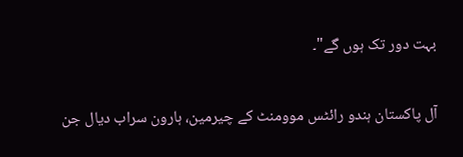بہت دور تک ہوں گے"۔

آل پاکستان ہندو رائٹس موومنٹ کے چیرمین، ہارون سراب دیال جن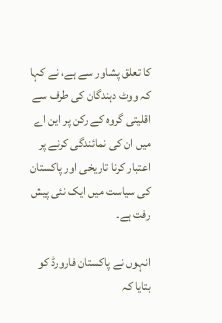کا تعلق پشاور سے ہے، نے کہا کہ ووٹ دہندگان کی طرف سے اقلیتی گروہ کے رکن پر این اے میں ان کی نمائندگی کرنے پر اعتبار کرنا تاریخی اور پاکستان کی سیاست میں ایک نئی پیش رفت ہے۔

انہوں نے پاکستان فارورڈ کو بتایا کہ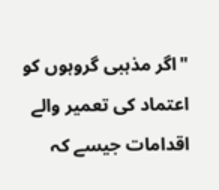"اگر مذہبی گروہوں کو اعتماد کی تعمیر والے اقدامات جیسے کہ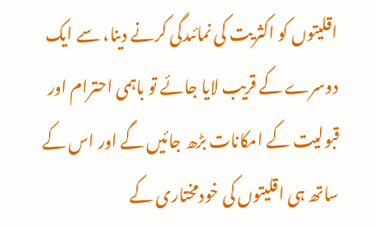اقلیتوں کو اکثریت کی نمائںدگی کرنے دینا، سے ایک دوسرے کے قریب لایا جائے تو باہمی احترام اور قبولیت کے امکانات بڑھ جائیں گے اور اس کے ساتھ ہی اقلیتوں کی خودمختاری کے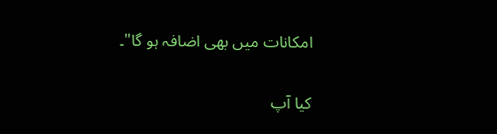امکانات میں بھی اضافہ ہو گا"۔

کیا آپ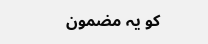کو یہ مضمون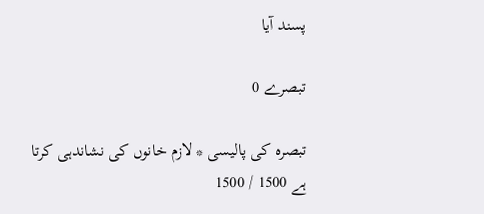پسند آیا

تبصرے 0

تبصرہ کی پالیسی * لازم خانوں کی نشاندہی کرتا ہے 1500 / 1500